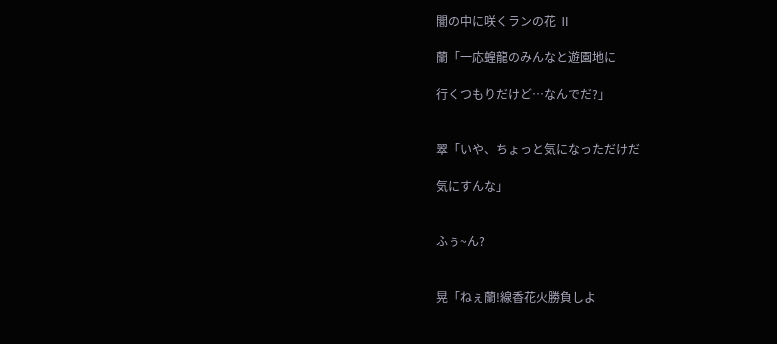闇の中に咲くランの花 Ⅱ

蘭「一応蝗龍のみんなと遊園地に

行くつもりだけど…なんでだ?」


翠「いや、ちょっと気になっただけだ

気にすんな」


ふぅ~ん?


晃「ねぇ蘭!線香花火勝負しよ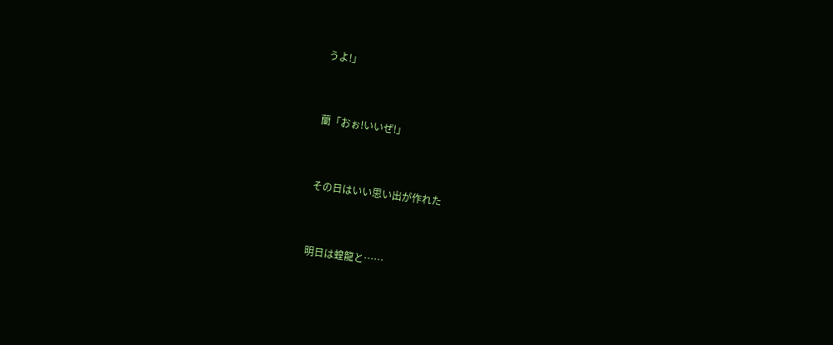うよ!」


蘭「おぉ!いいぜ!」


その日はいい思い出が作れた


明日は蝗龍と……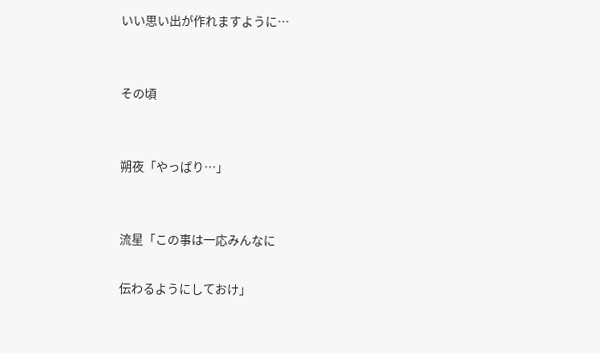いい思い出が作れますように…


その頃


朔夜「やっぱり…」


流星「この事は一応みんなに

伝わるようにしておけ」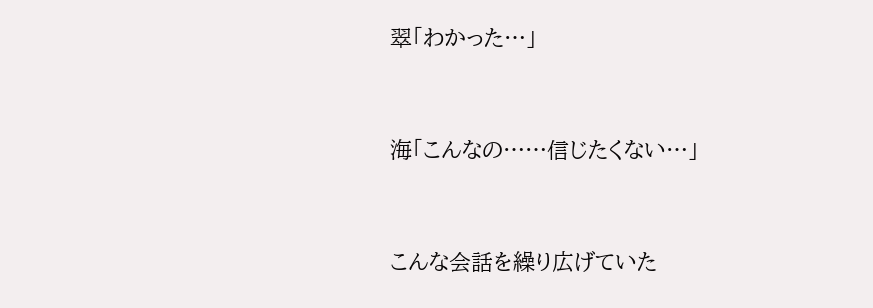翠「わかった…」


海「こんなの……信じたくない…」


こんな会話を繰り広げていた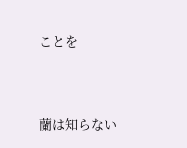ことを


蘭は知らない